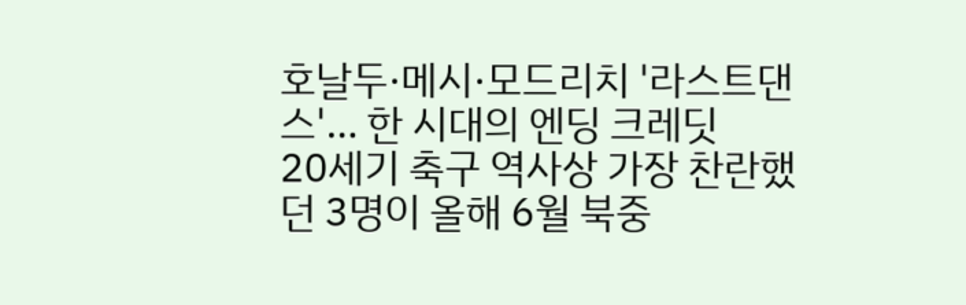호날두·메시·모드리치 '라스트댄스'… 한 시대의 엔딩 크레딧
20세기 축구 역사상 가장 찬란했던 3명이 올해 6월 북중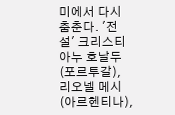미에서 다시 춤춘다. '전설' 크리스티아누 호날두(포르투갈), 리오넬 메시(아르헨티나),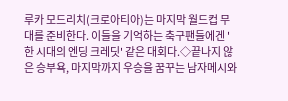루카 모드리치(크로아티아)는 마지막 월드컵 무대를 준비한다. 이들을 기억하는 축구팬들에겐 '한 시대의 엔딩 크레딧' 같은 대회다.◇끝나지 않은 승부욕, 마지막까지 우승을 꿈꾸는 남자메시와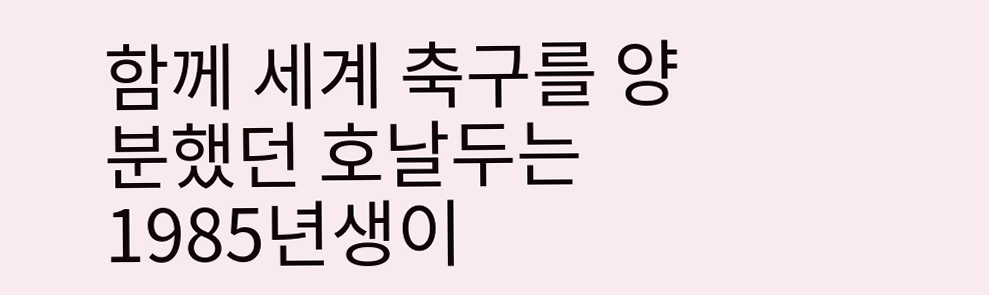함께 세계 축구를 양분했던 호날두는 1985년생이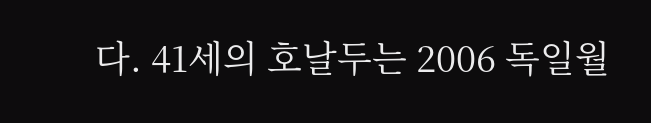다. 41세의 호날두는 2006 독일월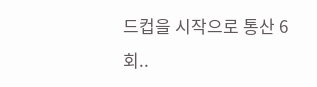드컵을 시작으로 통산 6회..